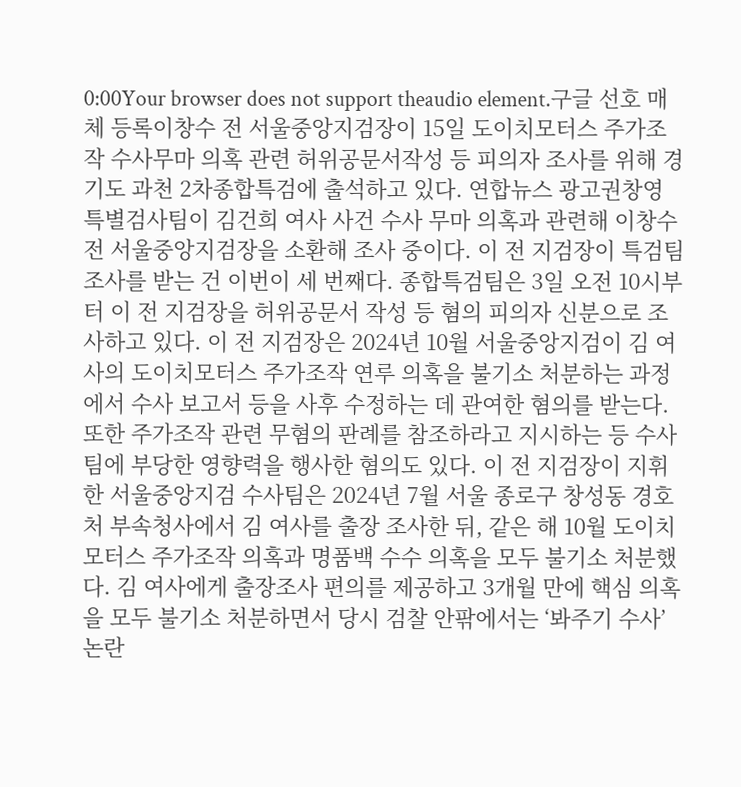0:00Your browser does not support theaudio element.구글 선호 매체 등록이창수 전 서울중앙지검장이 15일 도이치모터스 주가조작 수사무마 의혹 관련 허위공문서작성 등 피의자 조사를 위해 경기도 과천 2차종합특검에 출석하고 있다. 연합뉴스 광고권창영 특별검사팀이 김건희 여사 사건 수사 무마 의혹과 관련해 이창수 전 서울중앙지검장을 소환해 조사 중이다. 이 전 지검장이 특검팀 조사를 받는 건 이번이 세 번째다. 종합특검팀은 3일 오전 10시부터 이 전 지검장을 허위공문서 작성 등 혐의 피의자 신분으로 조사하고 있다. 이 전 지검장은 2024년 10월 서울중앙지검이 김 여사의 도이치모터스 주가조작 연루 의혹을 불기소 처분하는 과정에서 수사 보고서 등을 사후 수정하는 데 관여한 혐의를 받는다. 또한 주가조작 관련 무혐의 판례를 참조하라고 지시하는 등 수사팀에 부당한 영향력을 행사한 혐의도 있다. 이 전 지검장이 지휘한 서울중앙지검 수사팀은 2024년 7월 서울 종로구 창성동 경호처 부속청사에서 김 여사를 출장 조사한 뒤, 같은 해 10월 도이치모터스 주가조작 의혹과 명품백 수수 의혹을 모두 불기소 처분했다. 김 여사에게 출장조사 편의를 제공하고 3개월 만에 핵심 의혹을 모두 불기소 처분하면서 당시 검찰 안팎에서는 ‘봐주기 수사’ 논란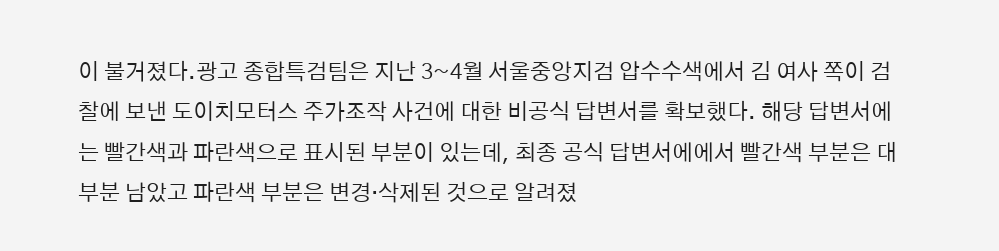이 불거졌다.광고 종합특검팀은 지난 3~4월 서울중앙지검 압수수색에서 김 여사 쪽이 검찰에 보낸 도이치모터스 주가조작 사건에 대한 비공식 답변서를 확보했다. 해당 답변서에는 빨간색과 파란색으로 표시된 부분이 있는데, 최종 공식 답변서에에서 빨간색 부분은 대부분 남았고 파란색 부분은 변경·삭제된 것으로 알려졌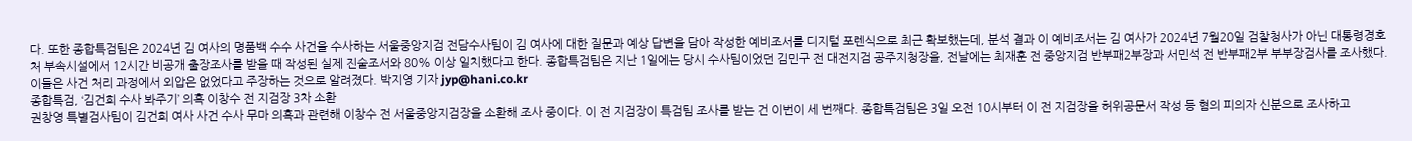다. 또한 종합특검팀은 2024년 김 여사의 명품백 수수 사건을 수사하는 서울중앙지검 전담수사팀이 김 여사에 대한 질문과 예상 답변을 담아 작성한 예비조서를 디지털 포렌식으로 최근 확보했는데, 분석 결과 이 예비조서는 김 여사가 2024년 7월20일 검찰청사가 아닌 대통령경호처 부속시설에서 12시간 비공개 출장조사를 받을 때 작성된 실제 진술조서와 80% 이상 일치했다고 한다. 종합특검팀은 지난 1일에는 당시 수사팀이었던 김민구 전 대전지검 공주지청장을, 전날에는 최재훈 전 중앙지검 반부패2부장과 서민석 전 반부패2부 부부장검사를 조사했다. 이들은 사건 처리 과정에서 외압은 없었다고 주장하는 것으로 알려졌다. 박지영 기자 jyp@hani.co.kr
종합특검, ‘김건희 수사 봐주기’ 의혹 이창수 전 지검장 3차 소환
권창영 특별검사팀이 김건희 여사 사건 수사 무마 의혹과 관련해 이창수 전 서울중앙지검장을 소환해 조사 중이다. 이 전 지검장이 특검팀 조사를 받는 건 이번이 세 번째다. 종합특검팀은 3일 오전 10시부터 이 전 지검장을 허위공문서 작성 등 혐의 피의자 신분으로 조사하고